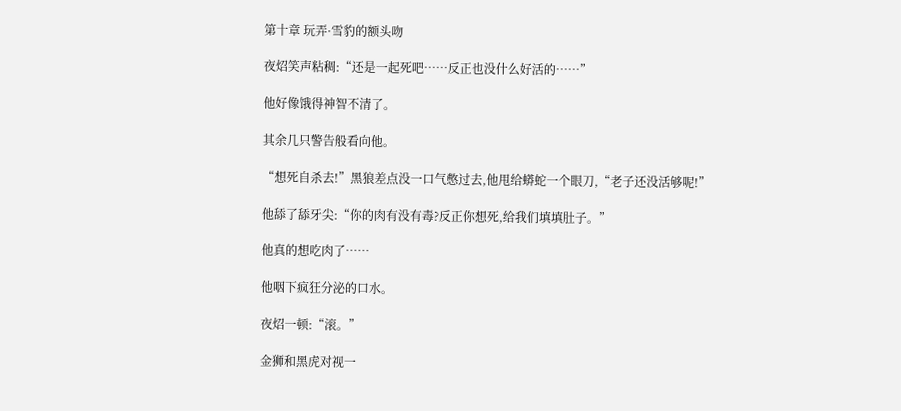第十章 玩弄·雪豹的额头吻

夜炤笑声粘稠:“还是一起死吧……反正也没什么好活的……”

他好像饿得神智不清了。

其余几只警告般看向他。

“想死自杀去!”黑狼差点没一口气憋过去,他甩给蟒蛇一个眼刀,“老子还没活够呢!”

他舔了舔牙尖:“你的肉有没有毒?反正你想死,给我们填填肚子。”

他真的想吃肉了……

他咽下疯狂分泌的口水。

夜炤一顿:“滚。”

金狮和黑虎对视一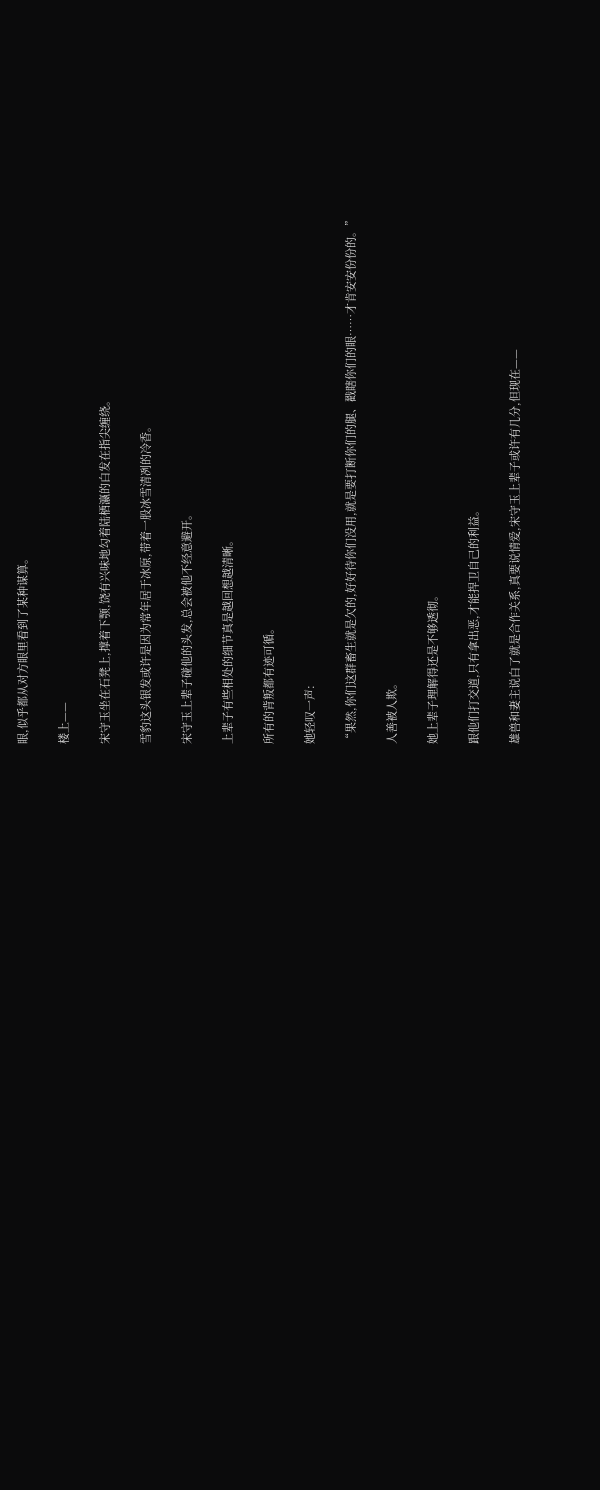眼,似乎都从对方眼里看到了某种谋算。

楼上——

宋守玉坐在石凳上,撑着下颚,饶有兴味地勾着陆栖瀛的白发在指尖缠绕。

雪豹这头银发或许是因为常年居于冰原,带着一股冰雪清冽的冷香。

宋守玉上辈子碰他的头发,总会被他不经意避开。

上辈子有些相处的细节真是越回想越清晰。

所有的背叛都有迹可循。

她轻叹一声:

“果然,你们这群畜生就是欠的,好好待你们没用,就是要打断你们的腿、戳瞎你们的眼……才肯安安份份的。”

人善被人欺。

她上辈子理解得还是不够透彻。

跟他们打交道,只有拿出恶,才能捍卫自己的利益。

雄兽和妻主说白了就是合作关系,真要说情爱,宋守玉上辈子或许有几分,但现在——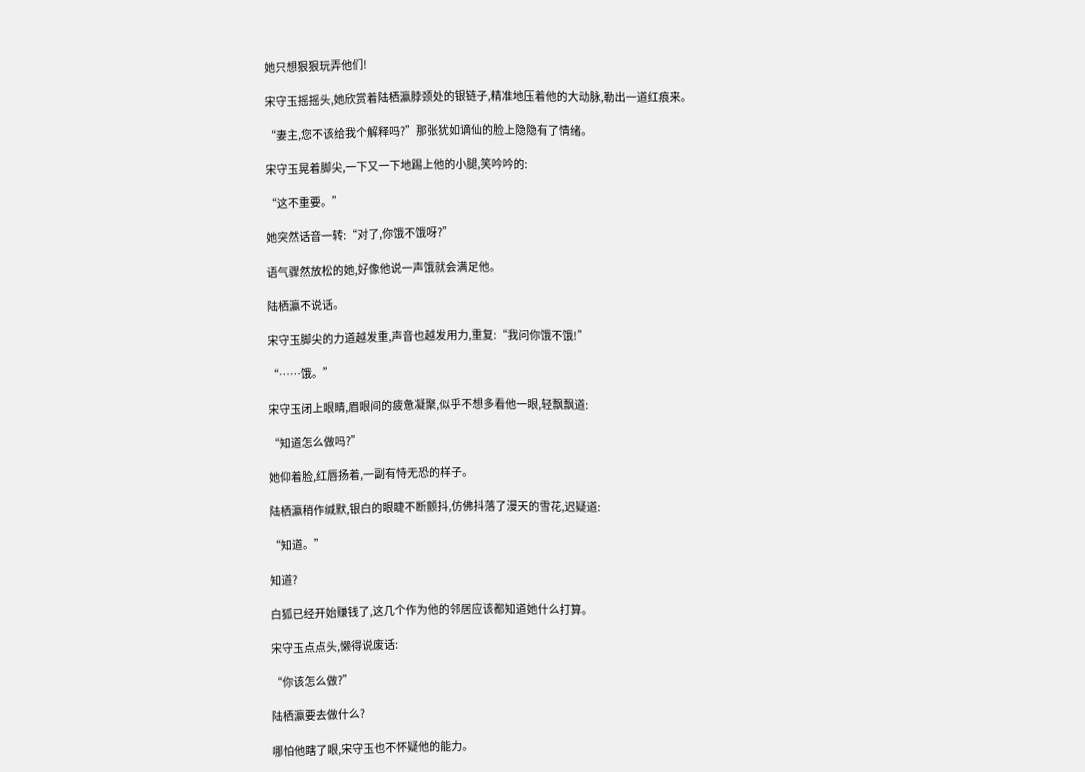她只想狠狠玩弄他们!

宋守玉摇摇头,她欣赏着陆栖瀛脖颈处的银链子,精准地压着他的大动脉,勒出一道红痕来。

“妻主,您不该给我个解释吗?”那张犹如谪仙的脸上隐隐有了情绪。

宋守玉晃着脚尖,一下又一下地踢上他的小腿,笑吟吟的:

“这不重要。”

她突然话音一转:“对了,你饿不饿呀?”

语气骤然放松的她,好像他说一声饿就会满足他。

陆栖瀛不说话。

宋守玉脚尖的力道越发重,声音也越发用力,重复:“我问你饿不饿!”

“……饿。”

宋守玉闭上眼睛,眉眼间的疲惫凝聚,似乎不想多看他一眼,轻飘飘道:

“知道怎么做吗?”

她仰着脸,红唇扬着,一副有恃无恐的样子。

陆栖瀛稍作缄默,银白的眼睫不断颤抖,仿佛抖落了漫天的雪花,迟疑道:

“知道。”

知道?

白狐已经开始赚钱了,这几个作为他的邻居应该都知道她什么打算。

宋守玉点点头,懒得说废话:

“你该怎么做?”

陆栖瀛要去做什么?

哪怕他瞎了眼,宋守玉也不怀疑他的能力。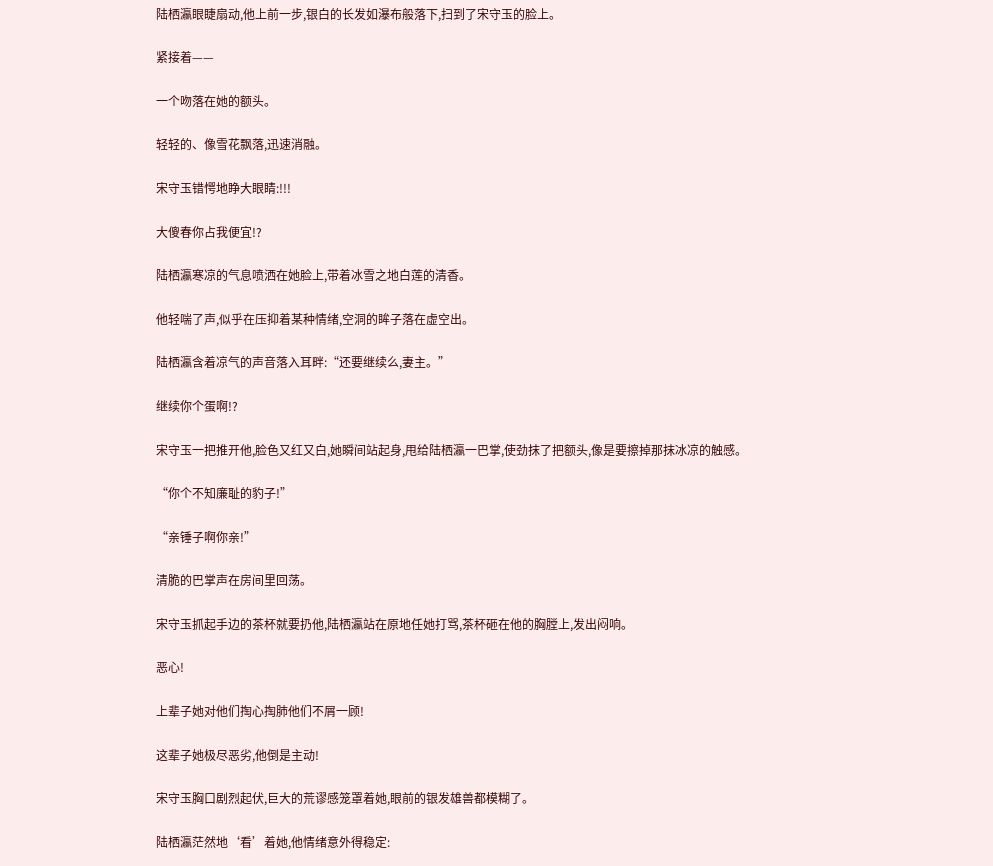陆栖瀛眼睫扇动,他上前一步,银白的长发如瀑布般落下,扫到了宋守玉的脸上。

紧接着——

一个吻落在她的额头。

轻轻的、像雪花飘落,迅速消融。

宋守玉错愕地睁大眼睛:!!!

大傻春你占我便宜!?

陆栖瀛寒凉的气息喷洒在她脸上,带着冰雪之地白莲的清香。

他轻喘了声,似乎在压抑着某种情绪,空洞的眸子落在虚空出。

陆栖瀛含着凉气的声音落入耳畔:“还要继续么,妻主。”

继续你个蛋啊!?

宋守玉一把推开他,脸色又红又白,她瞬间站起身,甩给陆栖瀛一巴掌,使劲抹了把额头,像是要擦掉那抹冰凉的触感。

“你个不知廉耻的豹子!”

“亲锤子啊你亲!”

清脆的巴掌声在房间里回荡。

宋守玉抓起手边的茶杯就要扔他,陆栖瀛站在原地任她打骂,茶杯砸在他的胸膛上,发出闷响。

恶心!

上辈子她对他们掏心掏肺他们不屑一顾!

这辈子她极尽恶劣,他倒是主动!

宋守玉胸口剧烈起伏,巨大的荒谬感笼罩着她,眼前的银发雄兽都模糊了。

陆栖瀛茫然地‘看’着她,他情绪意外得稳定: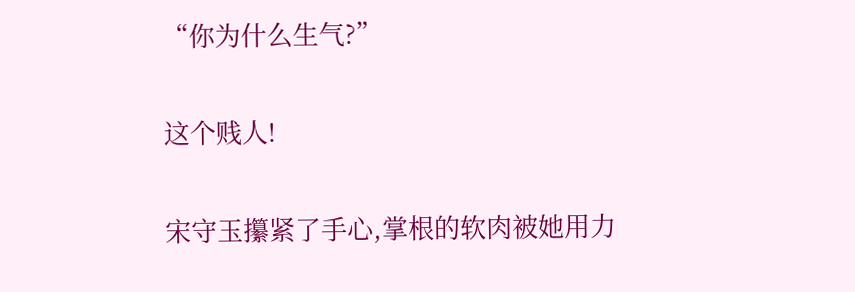“你为什么生气?”

这个贱人!

宋守玉攥紧了手心,掌根的软肉被她用力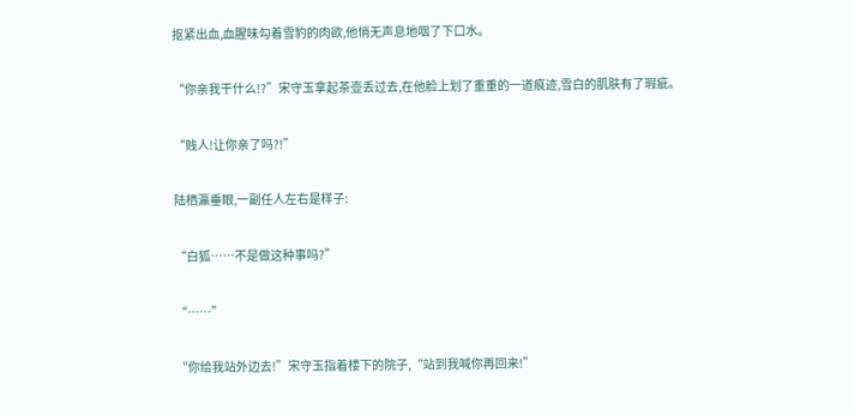抠紧出血,血腥味勾着雪豹的肉欲,他悄无声息地咽了下口水。

“你亲我干什么!?”宋守玉拿起茶壶丢过去,在他脸上划了重重的一道痕迹,雪白的肌肤有了瑕疵。

“贱人!让你亲了吗?!”

陆栖瀛垂眼,一副任人左右是样子:

“白狐……不是做这种事吗?”

“……”

“你给我站外边去!”宋守玉指着楼下的院子,“站到我喊你再回来!”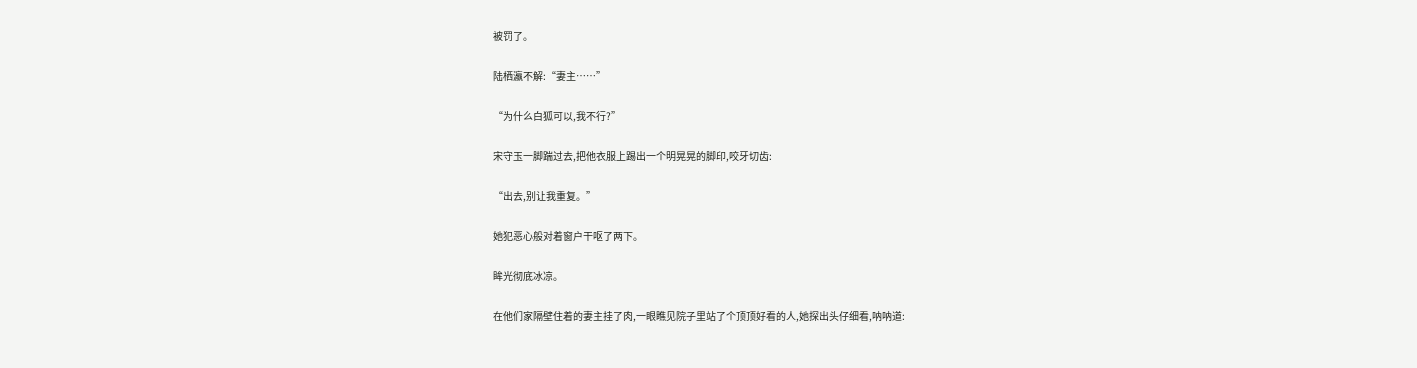被罚了。

陆栖瀛不解:“妻主……”

“为什么白狐可以,我不行?”

宋守玉一脚踹过去,把他衣服上踢出一个明晃晃的脚印,咬牙切齿:

“出去,别让我重复。”

她犯恶心般对着窗户干呕了两下。

眸光彻底冰凉。

在他们家隔壁住着的妻主挂了肉,一眼瞧见院子里站了个顶顶好看的人,她探出头仔细看,呐呐道: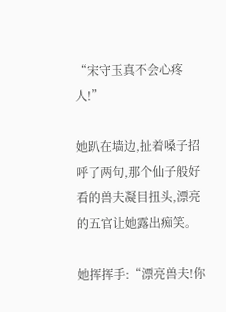“宋守玉真不会心疼人!”

她趴在墙边,扯着嗓子招呼了两句,那个仙子般好看的兽夫凝目扭头,漂亮的五官让她露出痴笑。

她挥挥手:“漂亮兽夫!你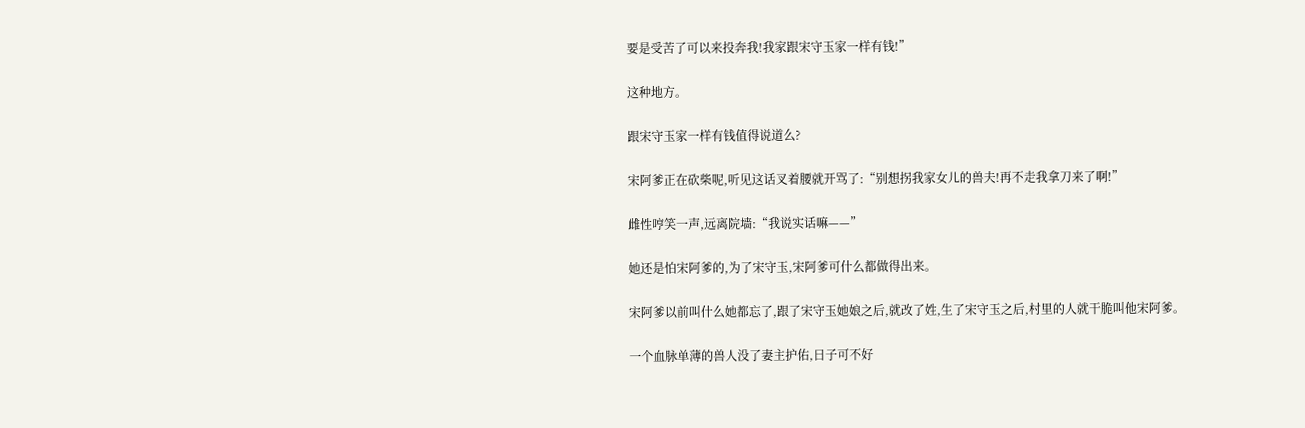要是受苦了可以来投奔我!我家跟宋守玉家一样有钱!”

这种地方。

跟宋守玉家一样有钱值得说道么?

宋阿爹正在砍柴呢,听见这话叉着腰就开骂了:“别想拐我家女儿的兽夫!再不走我拿刀来了啊!”

雌性哼笑一声,远离院墙:“我说实话嘛——”

她还是怕宋阿爹的,为了宋守玉,宋阿爹可什么都做得出来。

宋阿爹以前叫什么她都忘了,跟了宋守玉她娘之后,就改了姓,生了宋守玉之后,村里的人就干脆叫他宋阿爹。

一个血脉单薄的兽人没了妻主护佑,日子可不好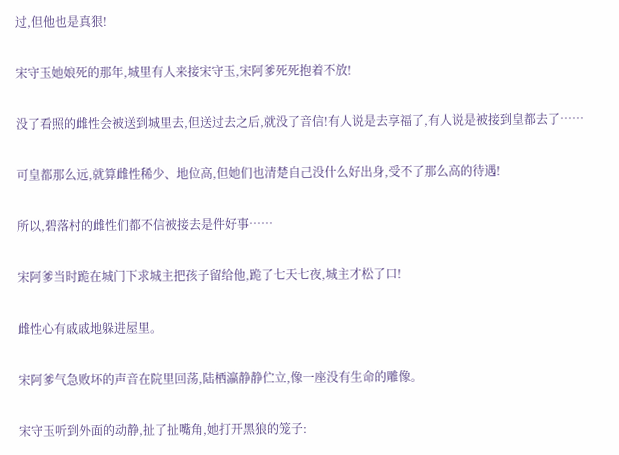过,但他也是真狠!

宋守玉她娘死的那年,城里有人来接宋守玉,宋阿爹死死抱着不放!

没了看照的雌性会被送到城里去,但送过去之后,就没了音信!有人说是去享福了,有人说是被接到皇都去了……

可皇都那么远,就算雌性稀少、地位高,但她们也清楚自己没什么好出身,受不了那么高的待遇!

所以,碧落村的雌性们都不信被接去是件好事……

宋阿爹当时跪在城门下求城主把孩子留给他,跪了七天七夜,城主才松了口!

雌性心有戚戚地躲进屋里。

宋阿爹气急败坏的声音在院里回荡,陆栖瀛静静伫立,像一座没有生命的雕像。

宋守玉听到外面的动静,扯了扯嘴角,她打开黑狼的笼子: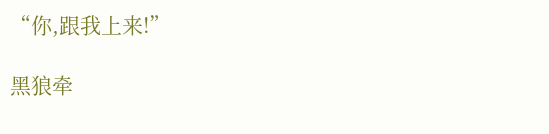“你,跟我上来!”

黑狼牵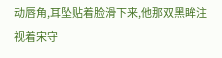动唇角,耳坠贴着脸滑下来,他那双黑眸注视着宋守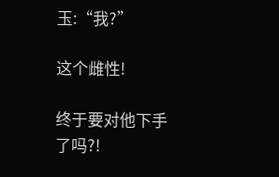玉:“我?”

这个雌性!

终于要对他下手了吗?!